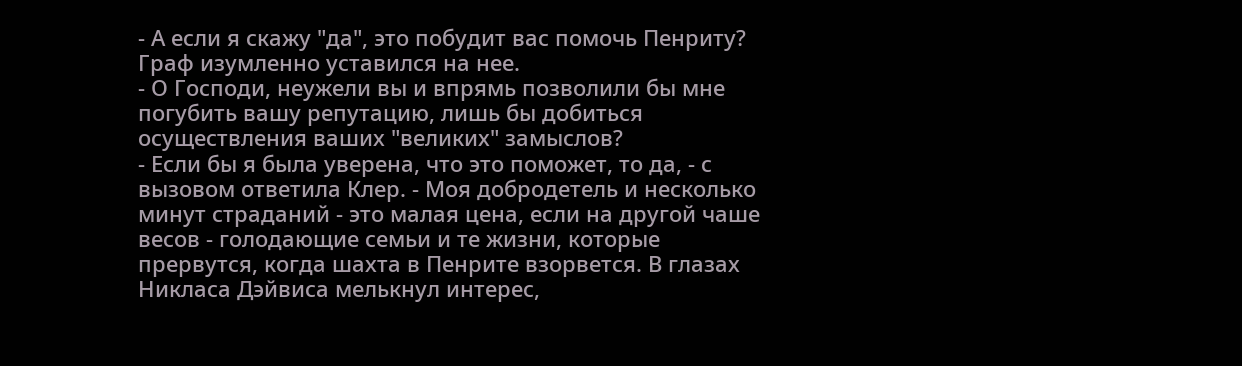- А если я скажу "да", это побудит вас помочь Пенриту? Граф изумленно уставился на нее.
- О Господи, неужели вы и впрямь позволили бы мне погубить вашу репутацию, лишь бы добиться осуществления ваших "великих" замыслов?
- Если бы я была уверена, что это поможет, то да, - с вызовом ответила Клер. - Моя добродетель и несколько минут страданий - это малая цена, если на другой чаше весов - голодающие семьи и те жизни, которые прервутся, когда шахта в Пенрите взорвется. В глазах Никласа Дэйвиса мелькнул интерес,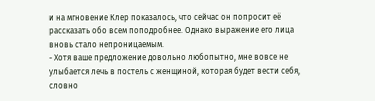и на мгновение Клер показалось, что сейчас он попросит её рассказать обо всем поподробнее. Однако выражение его лица вновь стало непроницаемым.
- Хотя ваше предложение довольно любопытно, мне вовсе не улыбается лечь в постель с женщиной, которая будет вести себя, словно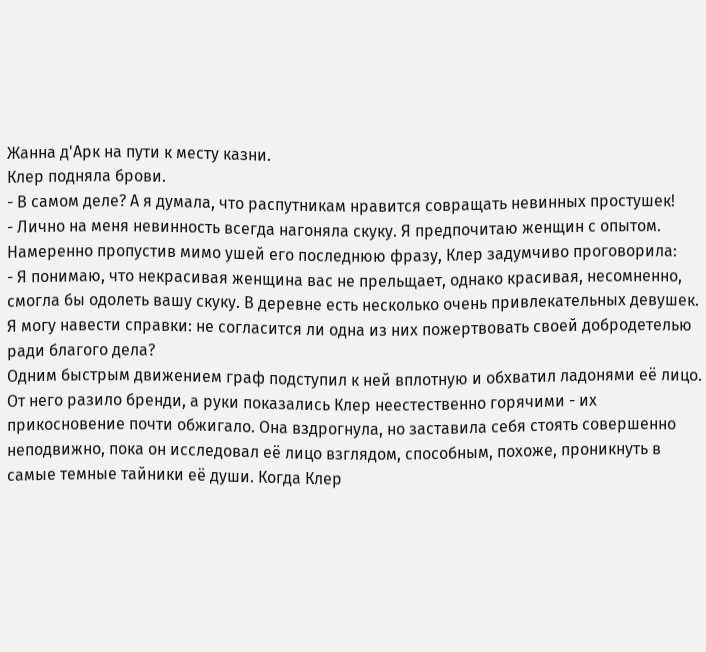Жанна д'Арк на пути к месту казни.
Клер подняла брови.
- В самом деле? А я думала, что распутникам нравится совращать невинных простушек!
- Лично на меня невинность всегда нагоняла скуку. Я предпочитаю женщин с опытом.
Намеренно пропустив мимо ушей его последнюю фразу, Клер задумчиво проговорила:
- Я понимаю, что некрасивая женщина вас не прельщает, однако красивая, несомненно, смогла бы одолеть вашу скуку. В деревне есть несколько очень привлекательных девушек. Я могу навести справки: не согласится ли одна из них пожертвовать своей добродетелью ради благого дела?
Одним быстрым движением граф подступил к ней вплотную и обхватил ладонями её лицо. От него разило бренди, а руки показались Клер неестественно горячими - их прикосновение почти обжигало. Она вздрогнула, но заставила себя стоять совершенно неподвижно, пока он исследовал её лицо взглядом, способным, похоже, проникнуть в самые темные тайники её души. Когда Клер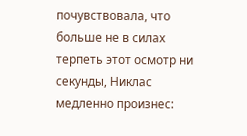почувствовала, что больше не в силах терпеть этот осмотр ни секунды, Никлас медленно произнес: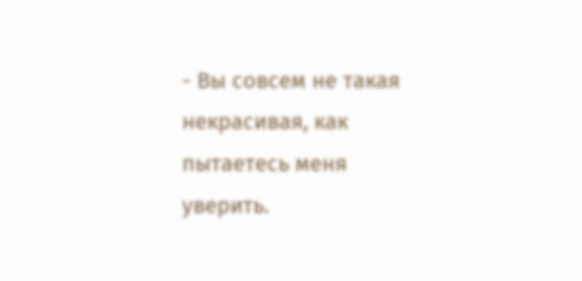- Вы совсем не такая некрасивая, как пытаетесь меня уверить.